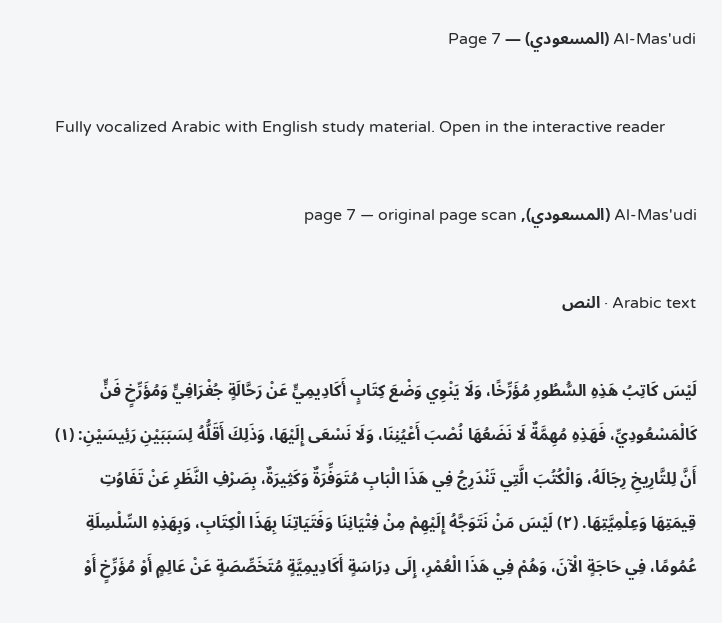Al-Mas'udi (المسعودي) — Page 7

Fully vocalized Arabic with English study material. Open in the interactive reader

Al-Mas'udi (المسعودي), page 7 — original page scan

Arabic text · النص

لَيْسَ كَاتِبُ هَذِهِ السُّطُورِ مُؤَرِّخًا، وَلَا يَنْوِي وَضْعَ كِتَابٍ أَكَادِيمِيٍّ عَنْ رَحَّالَةٍ جُغْرَافِيٍّ وَمُؤَرِّخٍ فَنٍّ كَالْمَسْعُودِيِّ، فَهَذِهِ مُهِمَّةٌ لَا نَضَعُهَا نُصْبَ أَعْيُنِنَا، وَلَا نَسْعَى إِلَيْهَا، وَذَلِكَ أَقَلُّهُ لِسَبَبَيْنِ رَئِيسَيْنِ: (١) أَنَّ لِلتَّارِيخِ رِجَالَهُ، وَالْكُتُبَ الَّتِي تَنْدَرِجُ فِي هَذَا الْبَابِ مُتَوَفِّرَةٌ وَكَثِيرَةٌ، بِصَرْفِ النَّظَرِ عَنْ تَفَاوُتِ قِيمَتِهَا وَعِلْمِيَّتِهَا. (٢) لَيْسَ مَنْ نَتَوَجَّهُ إِلَيْهِمْ مِنْ فِتْيَانِنَا وَفَتَيَاتِنَا بِهَذَا الْكِتَابِ، وَبِهَذِهِ السِّلْسِلَةِ عُمُومًا، فِي حَاجَةٍ الْآنَ، وَهُمْ فِي هَذَا الْعُمْرِ، إِلَى دِرَاسَةٍ أَكَادِيمِيَّةٍ مُتَخَصِّصَةٍ عَنْ عَالِمٍ أَوْ مُؤَرِّخٍ أَوْ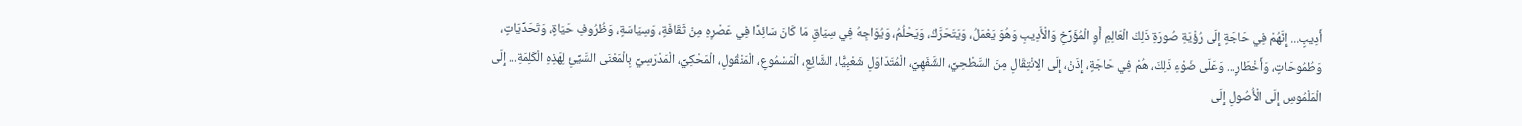أَدِيبٍ... إِنَّهُمْ فِي حَاجَةٍ إِلَى رُؤْيَةِ صُورَةِ ذَلِكَ الْعَالِمِ أَوِ الْمُؤَرِّخِ وَالْأَدِيبِ وَهُوَ يَعْمَلُ، وَيَتَحَرَّكُ، وَيَحْلُمُ، وَيُوَاجِهُ فِي سِيَاقِ مَا كَانَ سَائِدًا فِي عَصْرِهِ مِنْ ثَقَافَةٍ، وَسِيَاسَةٍ، وَظُرُوفِ حَيَاةٍ، وَتَحَدِّيَاتٍ، وَطُمُوحَاتٍ، وَأَخْطَارٍ... وَعَلَى ضَوْءِ ذَلِكَ، هُمْ فِي حَاجَةٍ، إِذَنْ، إِلَى الِانْتِقَالِ مِنَ السَّطْحِيِّ، الشَّفَهِيِّ، الْمُتَدَاوَلِ شَعْبِيًّا، الشَّائِعِ، الْمَسْمُوعِ، الْمَنْقُولِ، الْمَحْكِيِّ، الْمَدْرَسِيِّ بِالْمَعْنَى السَّيِّئِ لِهَذِهِ الْكَلِمَةِ... إِلَى الْمَلْمُوسِ إِلَى الْأُصُولِ إِلَى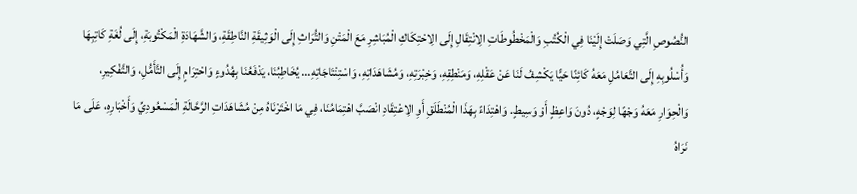النُّصُوصِ الَّتِي وَصَلَتْ إِلَيْنَا فِي الْكُتُبِ وَالْمَخْطُوطَاتِ الِانْتِقَالِ إِلَى الِاحْتِكَاكِ الْمُبَاشِرِ مَعَ الْمَتْنِ وَالتُّرَاثِ إِلَى الْوَثِيقَةِ النَّاطِقَةِ، وَالشَّهَادَةِ الْمَكْتُوبَةِ، إِلَى لُغَةِ كَاتِبِهَا وَأُسْلُوبِهِ إِلَى التَّعَامُلِ مَعَهُ كَائِنًا حَيًّا يَكْشِفُ لَنَا عَنْ عَقْلِهِ، وَمَنْطِقِهِ، وَخِبْرَتِهِ، وَمُشَاهَدَاتِهِ، وَاسْتِنْتَاجَاتِهِ... يُخَاطِبُنَا، يَدْفَعُنَا بِهُدُوءٍ وَاحْتِرَامٍ إِلَى التَّأَمُّلِ، وَالتَّفْكِيرِ، وَالْحِوَارِ مَعَهُ وَجْهًا لِوَجْهٍ، دُونَ وَاعِظٍ أَوْ وَسِيطٍ. وَاهْتِدَاءً بِهَذَا الْمُنْطَلَقِ أَوِ الِاعْتِقَادِ انْصَبَّ اهْتِمَامُنَا، فِي مَا اخْتَرْنَاهُ مِنْ مُشَاهَدَاتِ الرَّحَّالَةِ الْمَسْعُودِيِّ وَأَخْبَارِهِ، عَلَى مَا نَرَاهُ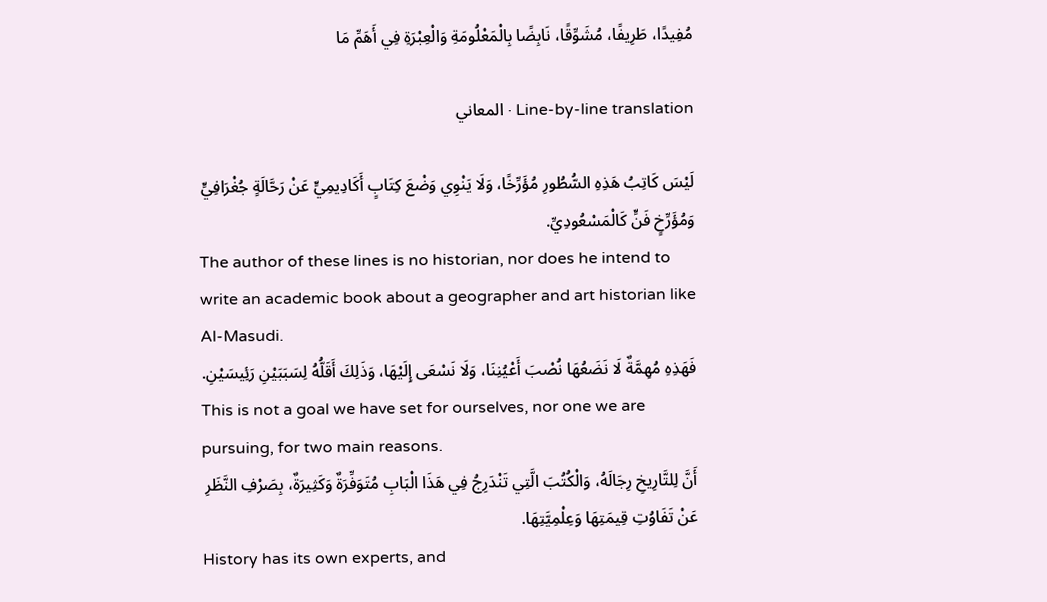مُفِيدًا، طَرِيفًا، مُشَوِّقًا، نَابِضًا بِالْمَعْلُومَةِ وَالْعِبْرَةِ فِي أَهَمِّ مَا

Line-by-line translation · المعاني

لَيْسَ كَاتِبُ هَذِهِ السُّطُورِ مُؤَرِّخًا، وَلَا يَنْوِي وَضْعَ كِتَابٍ أَكَادِيمِيٍّ عَنْ رَحَّالَةٍ جُغْرَافِيٍّ وَمُؤَرِّخٍ فَنٍّ كَالْمَسْعُودِيِّ.
The author of these lines is no historian, nor does he intend to write an academic book about a geographer and art historian like Al-Masudi.
فَهَذِهِ مُهِمَّةٌ لَا نَضَعُهَا نُصْبَ أَعْيُنِنَا، وَلَا نَسْعَى إِلَيْهَا، وَذَلِكَ أَقَلُّهُ لِسَبَبَيْنِ رَئِيسَيْنِ.
This is not a goal we have set for ourselves, nor one we are pursuing, for two main reasons.
أَنَّ لِلتَّارِيخِ رِجَالَهُ، وَالْكُتُبَ الَّتِي تَنْدَرِجُ فِي هَذَا الْبَابِ مُتَوَفِّرَةٌ وَكَثِيرَةٌ، بِصَرْفِ النَّظَرِ عَنْ تَفَاوُتِ قِيمَتِهَا وَعِلْمِيَّتِهَا.
History has its own experts, and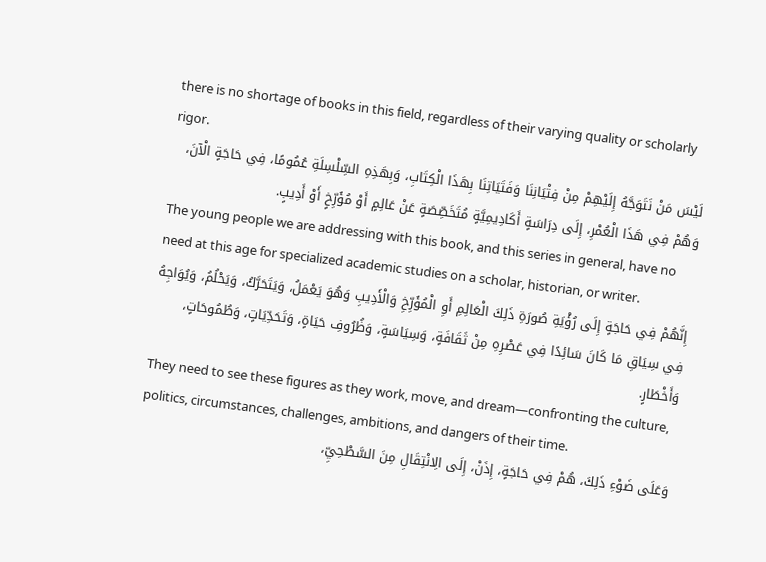there is no shortage of books in this field, regardless of their varying quality or scholarly rigor.
لَيْسَ مَنْ نَتَوَجَّهُ إِلَيْهِمْ مِنْ فِتْيَانِنَا وَفَتَيَاتِنَا بِهَذَا الْكِتَابِ، وَبِهَذِهِ السِّلْسِلَةِ عُمُومًا، فِي حَاجَةٍ الْآنَ، وَهُمْ فِي هَذَا الْعُمْرِ، إِلَى دِرَاسَةٍ أَكَادِيمِيَّةٍ مُتَخَصِّصَةٍ عَنْ عَالِمٍ أَوْ مُؤَرِّخٍ أَوْ أَدِيبٍ.
The young people we are addressing with this book, and this series in general, have no need at this age for specialized academic studies on a scholar, historian, or writer.
إِنَّهُمْ فِي حَاجَةٍ إِلَى رُؤْيَةِ صُورَةِ ذَلِكَ الْعَالِمِ أَوِ الْمُؤَرِّخِ وَالْأَدِيبِ وَهُوَ يَعْمَلُ، وَيَتَحَرَّكُ، وَيَحْلُمُ، وَيُوَاجِهُ فِي سِيَاقِ مَا كَانَ سَائِدًا فِي عَصْرِهِ مِنْ ثَقَافَةٍ، وَسِيَاسَةٍ، وَظُرُوفِ حَيَاةٍ، وَتَحَدِّيَاتٍ، وَطُمُوحَاتٍ، وَأَخْطَارٍ.
They need to see these figures as they work, move, and dream—confronting the culture, politics, circumstances, challenges, ambitions, and dangers of their time.
وَعَلَى ضَوْءِ ذَلِكَ، هُمْ فِي حَاجَةٍ، إِذَنْ، إِلَى الِانْتِقَالِ مِنَ السَّطْحِيِّ،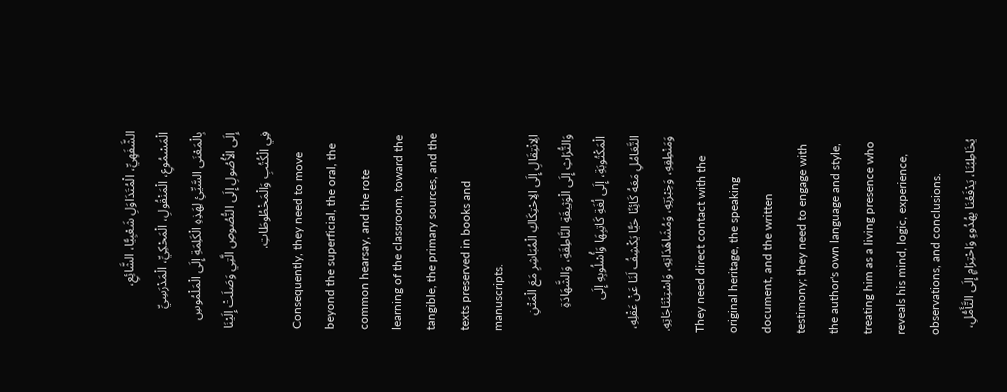الشَّفَهِيِّ، الْمُتَدَاوَلِ شَعْبِيًّا، الشَّائِعِ، الْمَسْمُوعِ، الْمَنْقُولِ، الْمَحْكِيِّ، الْمَدْرَسِيِّ بِالْمَعْنَى السَّيِّئِ لِهَذِهِ الْكَلِمَةِ إِلَى الْمَلْمُوسِ إِلَى الْأُصُولِ إِلَى النُّصُوصِ الَّتِي وَصَلَتْ إِلَيْنَا فِي الْكُتُبِ وَالْمَخْطُوطَاتِ.
Consequently, they need to move beyond the superficial, the oral, the common hearsay, and the rote learning of the classroom, toward the tangible, the primary sources, and the texts preserved in books and manuscripts.
الِانْتِقَالِ إِلَى الِاحْتِكَاكِ الْمُبَاشِرِ مَعَ الْمَتْنِ وَالتُّرَاثِ إِلَى الْوَثِيقَةِ النَّاطِقَةِ، وَالشَّهَادَةِ الْمَكْتُوبَةِ، إِلَى لُغَةِ كَاتِبِهَا وَأُسْلُوبِهِ إِلَى التَّعَامُلِ مَعَهُ كَائِنًا حَيًّا يَكْشِفُ لَنَا عَنْ عَقْلِهِ، وَمَنْطِقِهِ، وَخِبْرَتِهِ، وَمُشَاهَدَاتِهِ، وَاسْتِنْتَاجَاتِهِ.
They need direct contact with the original heritage, the speaking document, and the written testimony; they need to engage with the author's own language and style, treating him as a living presence who reveals his mind, logic, experience, observations, and conclusions.
يُخَاطِبُنَا، يَدْفَعُنَا بِهُدُوءٍ وَاحْتِرَامٍ إِلَى التَّأَمُّلِ،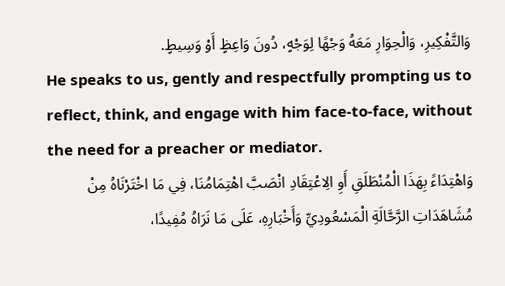وَالتَّفْكِيرِ، وَالْحِوَارِ مَعَهُ وَجْهًا لِوَجْهٍ، دُونَ وَاعِظٍ أَوْ وَسِيطٍ.
He speaks to us, gently and respectfully prompting us to reflect, think, and engage with him face-to-face, without the need for a preacher or mediator.
وَاهْتِدَاءً بِهَذَا الْمُنْطَلَقِ أَوِ الِاعْتِقَادِ انْصَبَّ اهْتِمَامُنَا، فِي مَا اخْتَرْنَاهُ مِنْ مُشَاهَدَاتِ الرَّحَّالَةِ الْمَسْعُودِيِّ وَأَخْبَارِهِ، عَلَى مَا نَرَاهُ مُفِيدًا،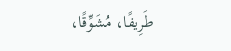طَرِيفًا، مُشَوِّقًا،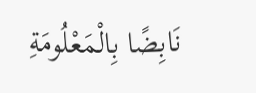نَابِضًا بِالْمَعْلُومَةِ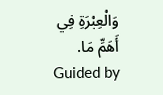وَالْعِبْرَةِ فِي أَهَمِّ مَا.
Guided by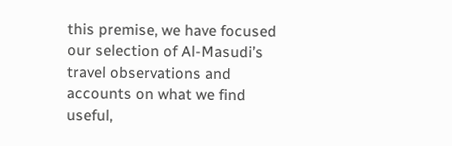this premise, we have focused our selection of Al-Masudi’s travel observations and accounts on what we find useful,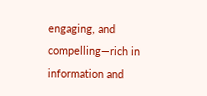engaging, and compelling—rich in information and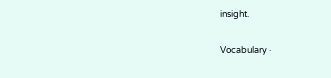insight.

Vocabulary ·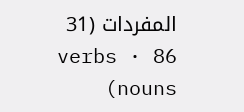المفردات (31 verbs · 86 nouns)